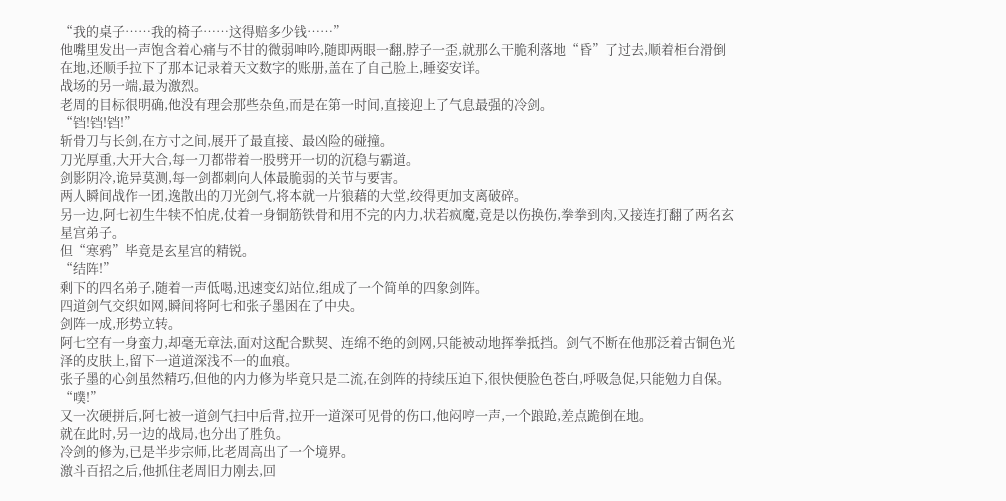“我的桌子……我的椅子……这得赔多少钱……”
他嘴里发出一声饱含着心痛与不甘的微弱呻吟,随即两眼一翻,脖子一歪,就那么干脆利落地“昏”了过去,顺着柜台滑倒在地,还顺手拉下了那本记录着天文数字的账册,盖在了自己脸上,睡姿安详。
战场的另一端,最为激烈。
老周的目标很明确,他没有理会那些杂鱼,而是在第一时间,直接迎上了气息最强的冷剑。
“铛!铛!铛!”
斩骨刀与长剑,在方寸之间,展开了最直接、最凶险的碰撞。
刀光厚重,大开大合,每一刀都带着一股劈开一切的沉稳与霸道。
剑影阴冷,诡异莫测,每一剑都刺向人体最脆弱的关节与要害。
两人瞬间战作一团,逸散出的刀光剑气,将本就一片狼藉的大堂,绞得更加支离破碎。
另一边,阿七初生牛犊不怕虎,仗着一身铜筋铁骨和用不完的内力,状若疯魔,竟是以伤换伤,拳拳到肉,又接连打翻了两名玄星宫弟子。
但“寒鸦”毕竟是玄星宫的精锐。
“结阵!”
剩下的四名弟子,随着一声低喝,迅速变幻站位,组成了一个简单的四象剑阵。
四道剑气交织如网,瞬间将阿七和张子墨困在了中央。
剑阵一成,形势立转。
阿七空有一身蛮力,却毫无章法,面对这配合默契、连绵不绝的剑网,只能被动地挥拳抵挡。剑气不断在他那泛着古铜色光泽的皮肤上,留下一道道深浅不一的血痕。
张子墨的心剑虽然精巧,但他的内力修为毕竟只是二流,在剑阵的持续压迫下,很快便脸色苍白,呼吸急促,只能勉力自保。
“噗!”
又一次硬拼后,阿七被一道剑气扫中后背,拉开一道深可见骨的伤口,他闷哼一声,一个踉跄,差点跪倒在地。
就在此时,另一边的战局,也分出了胜负。
冷剑的修为,已是半步宗师,比老周高出了一个境界。
激斗百招之后,他抓住老周旧力刚去,回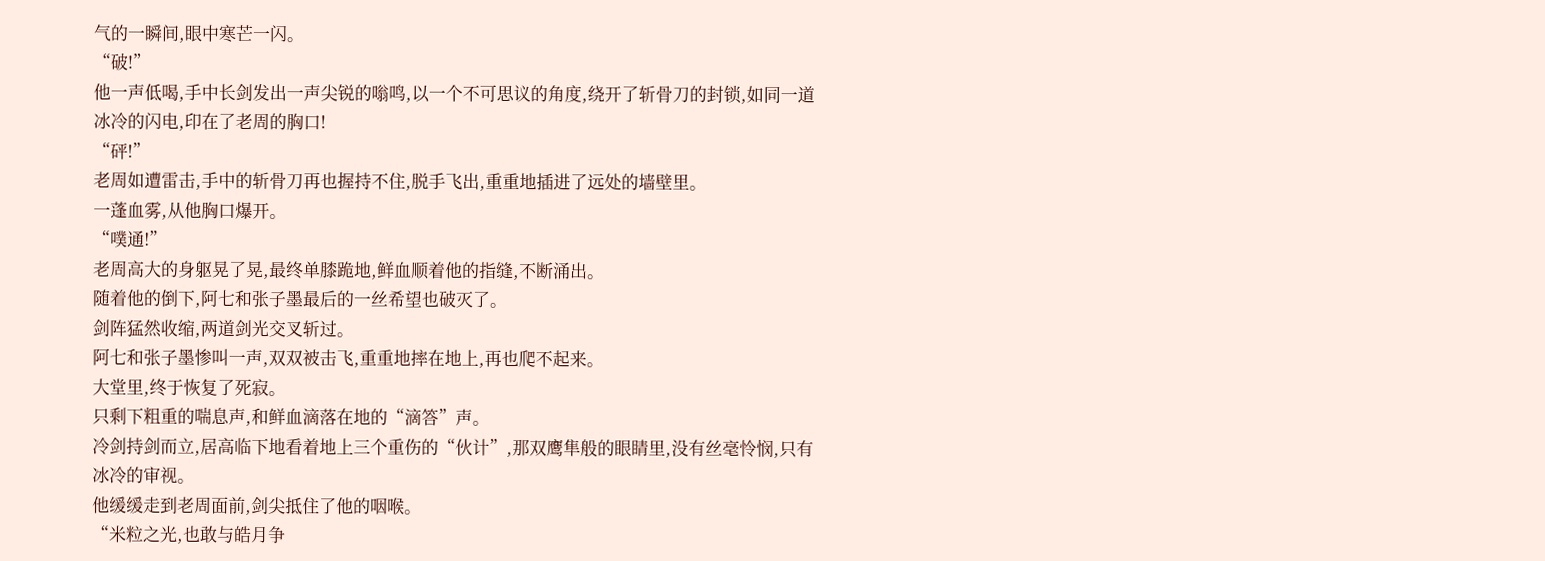气的一瞬间,眼中寒芒一闪。
“破!”
他一声低喝,手中长剑发出一声尖锐的嗡鸣,以一个不可思议的角度,绕开了斩骨刀的封锁,如同一道冰冷的闪电,印在了老周的胸口!
“砰!”
老周如遭雷击,手中的斩骨刀再也握持不住,脱手飞出,重重地插进了远处的墙壁里。
一蓬血雾,从他胸口爆开。
“噗通!”
老周高大的身躯晃了晃,最终单膝跪地,鲜血顺着他的指缝,不断涌出。
随着他的倒下,阿七和张子墨最后的一丝希望也破灭了。
剑阵猛然收缩,两道剑光交叉斩过。
阿七和张子墨惨叫一声,双双被击飞,重重地摔在地上,再也爬不起来。
大堂里,终于恢复了死寂。
只剩下粗重的喘息声,和鲜血滴落在地的“滴答”声。
冷剑持剑而立,居高临下地看着地上三个重伤的“伙计”,那双鹰隼般的眼睛里,没有丝毫怜悯,只有冰冷的审视。
他缓缓走到老周面前,剑尖抵住了他的咽喉。
“米粒之光,也敢与皓月争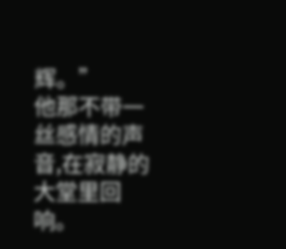辉。”
他那不带一丝感情的声音,在寂静的大堂里回响。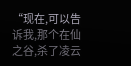“现在,可以告诉我,那个在仙之谷,杀了凌云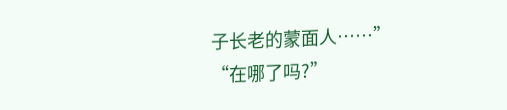子长老的蒙面人……”
“在哪了吗?”